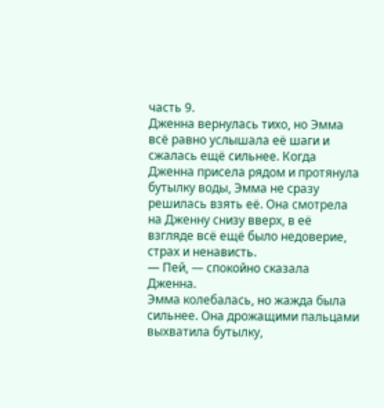часть 9.
Дженна вернулась тихо, но Эмма всё равно услышала её шаги и сжалась ещё сильнее. Когда Дженна присела рядом и протянула бутылку воды, Эмма не сразу решилась взять её. Она смотрела на Дженну снизу вверх, в её взгляде всё ещё было недоверие, страх и ненависть.
— Пей, — спокойно сказала Дженна.
Эмма колебалась, но жажда была сильнее. Она дрожащими пальцами выхватила бутылку,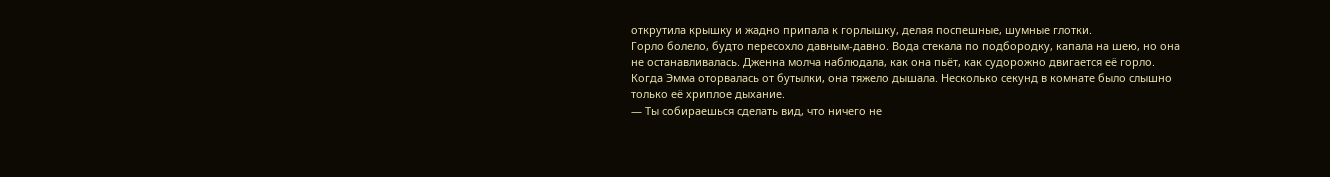открутила крышку и жадно припала к горлышку, делая поспешные, шумные глотки.
Горло болело, будто пересохло давным-давно. Вода стекала по подбородку, капала на шею, но она не останавливалась. Дженна молча наблюдала, как она пьёт, как судорожно двигается её горло.
Когда Эмма оторвалась от бутылки, она тяжело дышала. Несколько секунд в комнате было слышно только её хриплое дыхание.
— Ты собираешься сделать вид, что ничего не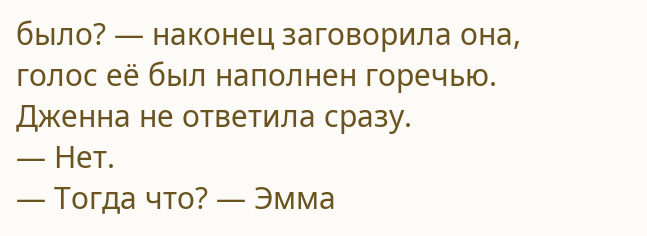было? — наконец заговорила она, голос её был наполнен горечью.
Дженна не ответила сразу.
— Нет.
— Тогда что? — Эмма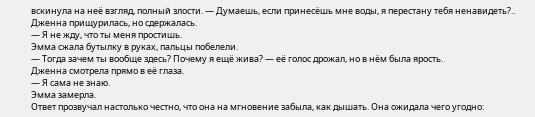вскинула на неё взгляд, полный злости. — Думаешь, если принесёшь мне воды, я перестану тебя ненавидеть?..
Дженна прищурилась, но сдержалась.
— Я не жду, что ты меня простишь.
Эмма сжала бутылку в руках, пальцы побелели.
— Тогда зачем ты вообще здесь? Почему я ещё жива? — её голос дрожал, но в нём была ярость.
Дженна смотрела прямо в её глаза.
— Я сама не знаю.
Эмма замерла.
Ответ прозвучал настолько честно, что она на мгновение забыла, как дышать. Она ожидала чего угодно: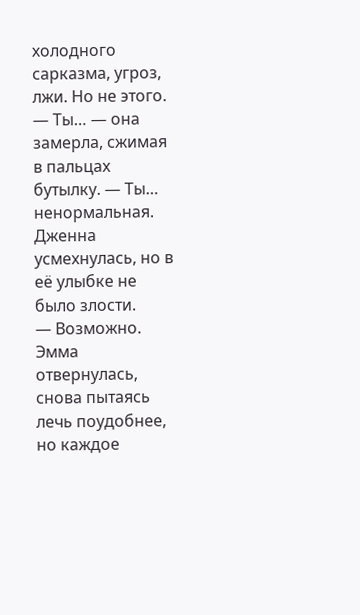холодного сарказма, угроз, лжи. Но не этого.
— Ты… — она замерла, сжимая в пальцах бутылку. — Ты… ненормальная.
Дженна усмехнулась, но в её улыбке не было злости.
— Возможно.
Эмма отвернулась, снова пытаясь лечь поудобнее, но каждое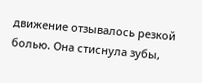движение отзывалось резкой болью. Она стиснула зубы,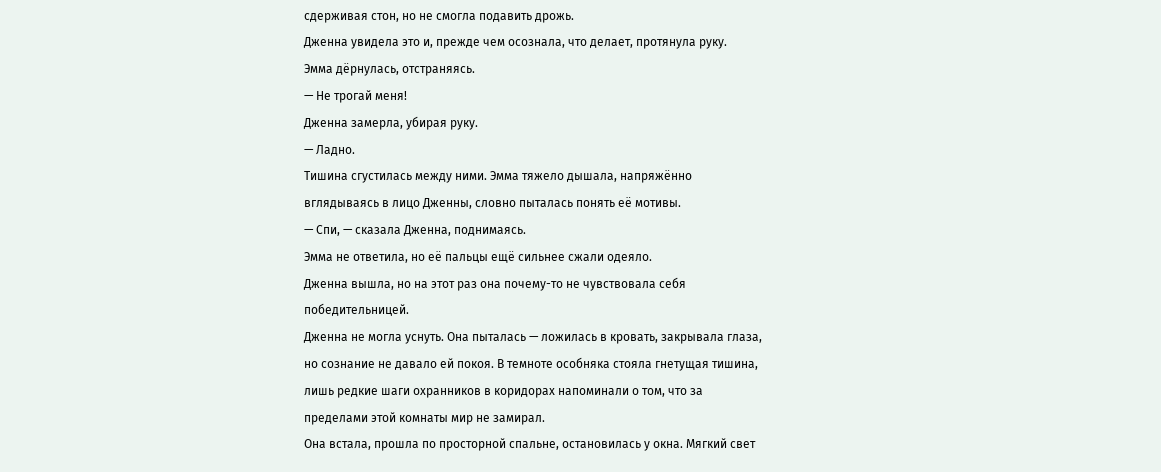сдерживая стон, но не смогла подавить дрожь.
Дженна увидела это и, прежде чем осознала, что делает, протянула руку.
Эмма дёрнулась, отстраняясь.
— Не трогай меня!
Дженна замерла, убирая руку.
— Ладно.
Тишина сгустилась между ними. Эмма тяжело дышала, напряжённо вглядываясь в лицо Дженны, словно пыталась понять её мотивы.
— Спи, — сказала Дженна, поднимаясь.
Эмма не ответила, но её пальцы ещё сильнее сжали одеяло.
Дженна вышла, но на этот раз она почему-то не чувствовала себя победительницей.
Дженна не могла уснуть. Она пыталась — ложилась в кровать, закрывала глаза, но сознание не давало ей покоя. В темноте особняка стояла гнетущая тишина, лишь редкие шаги охранников в коридорах напоминали о том, что за пределами этой комнаты мир не замирал.
Она встала, прошла по просторной спальне, остановилась у окна. Мягкий свет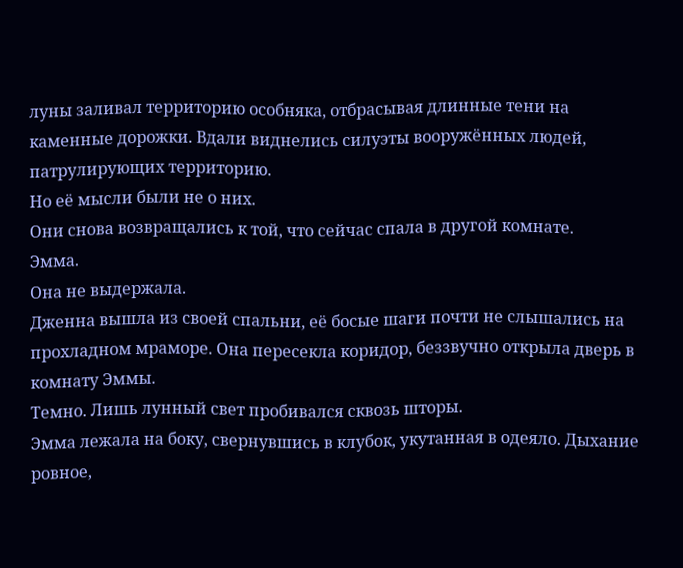луны заливал территорию особняка, отбрасывая длинные тени на каменные дорожки. Вдали виднелись силуэты вооружённых людей, патрулирующих территорию.
Но её мысли были не о них.
Они снова возвращались к той, что сейчас спала в другой комнате.
Эмма.
Она не выдержала.
Дженна вышла из своей спальни, её босые шаги почти не слышались на прохладном мраморе. Она пересекла коридор, беззвучно открыла дверь в комнату Эммы.
Темно. Лишь лунный свет пробивался сквозь шторы.
Эмма лежала на боку, свернувшись в клубок, укутанная в одеяло. Дыхание ровное,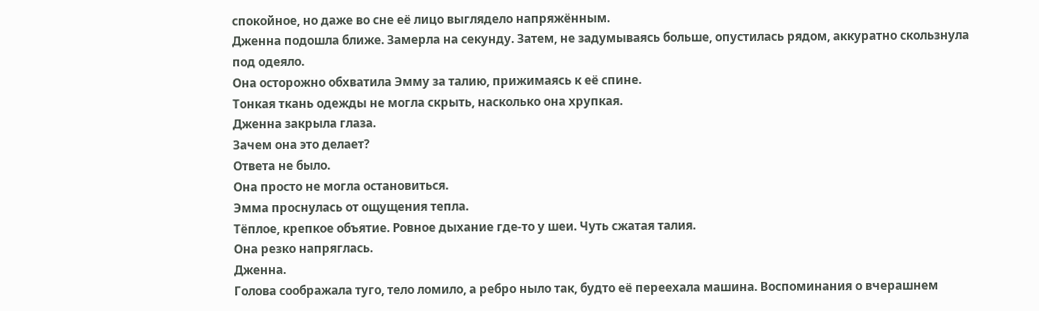спокойное, но даже во сне её лицо выглядело напряжённым.
Дженна подошла ближе. Замерла на секунду. Затем, не задумываясь больше, опустилась рядом, аккуратно скользнула под одеяло.
Она осторожно обхватила Эмму за талию, прижимаясь к её спине.
Тонкая ткань одежды не могла скрыть, насколько она хрупкая.
Дженна закрыла глаза.
Зачем она это делает?
Ответа не было.
Она просто не могла остановиться.
Эмма проснулась от ощущения тепла.
Тёплое, крепкое объятие. Ровное дыхание где-то у шеи. Чуть сжатая талия.
Она резко напряглась.
Дженна.
Голова соображала туго, тело ломило, а ребро ныло так, будто её переехала машина. Воспоминания о вчерашнем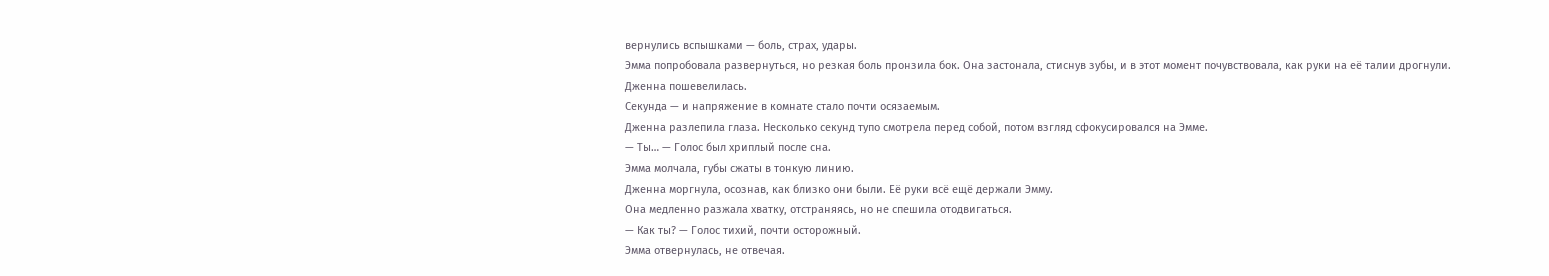вернулись вспышками — боль, страх, удары.
Эмма попробовала развернуться, но резкая боль пронзила бок. Она застонала, стиснув зубы, и в этот момент почувствовала, как руки на её талии дрогнули.
Дженна пошевелилась.
Секунда — и напряжение в комнате стало почти осязаемым.
Дженна разлепила глаза. Несколько секунд тупо смотрела перед собой, потом взгляд сфокусировался на Эмме.
— Ты… — Голос был хриплый после сна.
Эмма молчала, губы сжаты в тонкую линию.
Дженна моргнула, осознав, как близко они были. Её руки всё ещё держали Эмму.
Она медленно разжала хватку, отстраняясь, но не спешила отодвигаться.
— Как ты? — Голос тихий, почти осторожный.
Эмма отвернулась, не отвечая.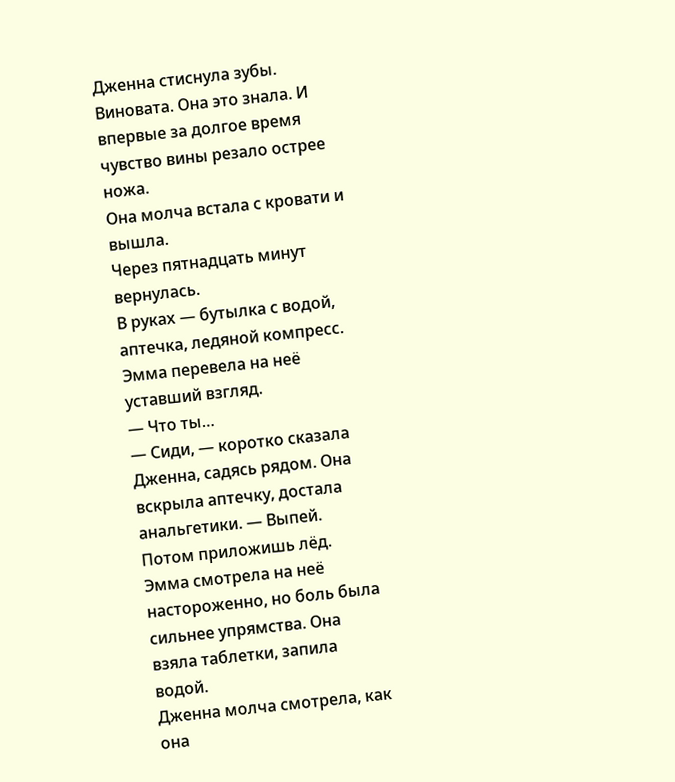Дженна стиснула зубы.
Виновата. Она это знала. И впервые за долгое время чувство вины резало острее ножа.
Она молча встала с кровати и вышла.
Через пятнадцать минут вернулась.
В руках — бутылка с водой, аптечка, ледяной компресс.
Эмма перевела на неё уставший взгляд.
— Что ты…
— Сиди, — коротко сказала Дженна, садясь рядом. Она вскрыла аптечку, достала анальгетики. — Выпей. Потом приложишь лёд.
Эмма смотрела на неё настороженно, но боль была сильнее упрямства. Она взяла таблетки, запила водой.
Дженна молча смотрела, как она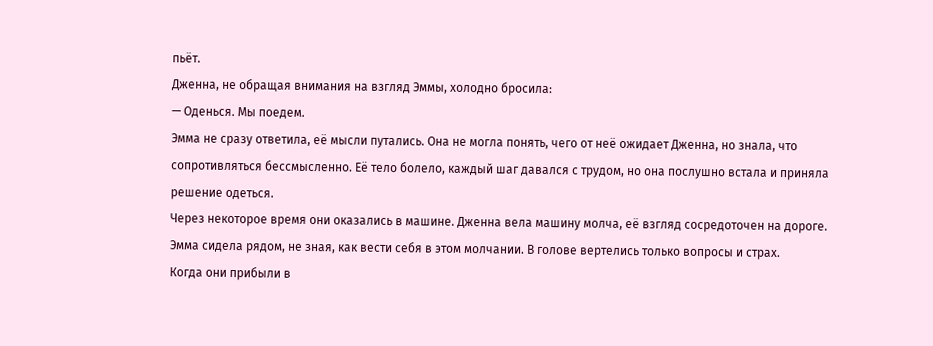пьёт.
Дженна, не обращая внимания на взгляд Эммы, холодно бросила:
— Оденься. Мы поедем.
Эмма не сразу ответила, её мысли путались. Она не могла понять, чего от неё ожидает Дженна, но знала, что сопротивляться бессмысленно. Её тело болело, каждый шаг давался с трудом, но она послушно встала и приняла решение одеться.
Через некоторое время они оказались в машине. Дженна вела машину молча, её взгляд сосредоточен на дороге. Эмма сидела рядом, не зная, как вести себя в этом молчании. В голове вертелись только вопросы и страх.
Когда они прибыли в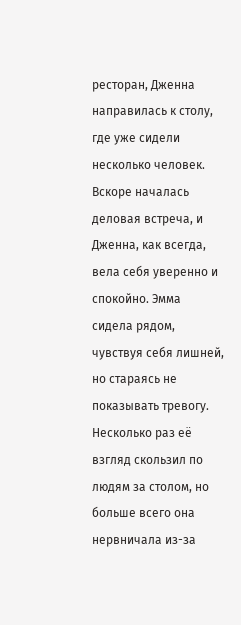ресторан, Дженна направилась к столу, где уже сидели несколько человек. Вскоре началась деловая встреча, и Дженна, как всегда, вела себя уверенно и спокойно. Эмма сидела рядом, чувствуя себя лишней, но стараясь не показывать тревогу.
Несколько раз её взгляд скользил по людям за столом, но больше всего она нервничала из-за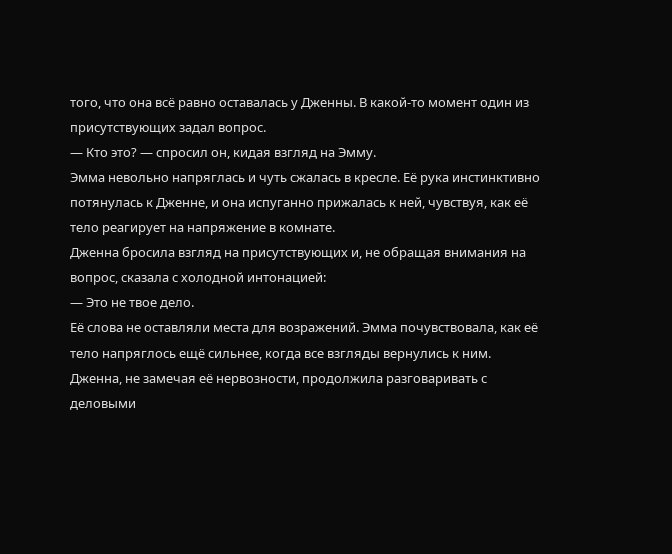того, что она всё равно оставалась у Дженны. В какой-то момент один из присутствующих задал вопрос.
— Кто это? — спросил он, кидая взгляд на Эмму.
Эмма невольно напряглась и чуть сжалась в кресле. Её рука инстинктивно потянулась к Дженне, и она испуганно прижалась к ней, чувствуя, как её тело реагирует на напряжение в комнате.
Дженна бросила взгляд на присутствующих и, не обращая внимания на вопрос, сказала с холодной интонацией:
— Это не твое дело.
Её слова не оставляли места для возражений. Эмма почувствовала, как её тело напряглось ещё сильнее, когда все взгляды вернулись к ним. Дженна, не замечая её нервозности, продолжила разговаривать с деловыми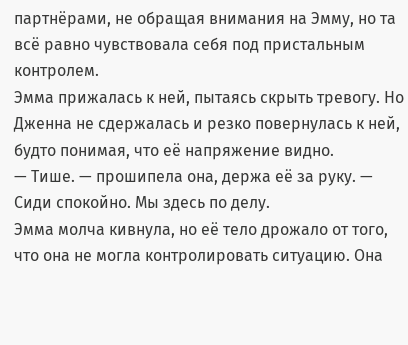партнёрами, не обращая внимания на Эмму, но та всё равно чувствовала себя под пристальным контролем.
Эмма прижалась к ней, пытаясь скрыть тревогу. Но Дженна не сдержалась и резко повернулась к ней, будто понимая, что её напряжение видно.
— Тише. — прошипела она, держа её за руку. — Сиди спокойно. Мы здесь по делу.
Эмма молча кивнула, но её тело дрожало от того, что она не могла контролировать ситуацию. Она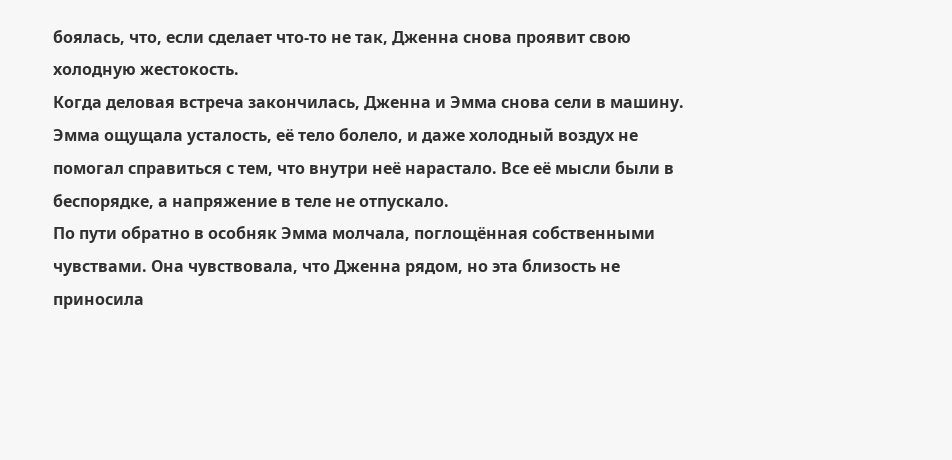боялась, что, если сделает что-то не так, Дженна снова проявит свою холодную жестокость.
Когда деловая встреча закончилась, Дженна и Эмма снова сели в машину. Эмма ощущала усталость, её тело болело, и даже холодный воздух не помогал справиться с тем, что внутри неё нарастало. Все её мысли были в беспорядке, а напряжение в теле не отпускало.
По пути обратно в особняк Эмма молчала, поглощённая собственными чувствами. Она чувствовала, что Дженна рядом, но эта близость не приносила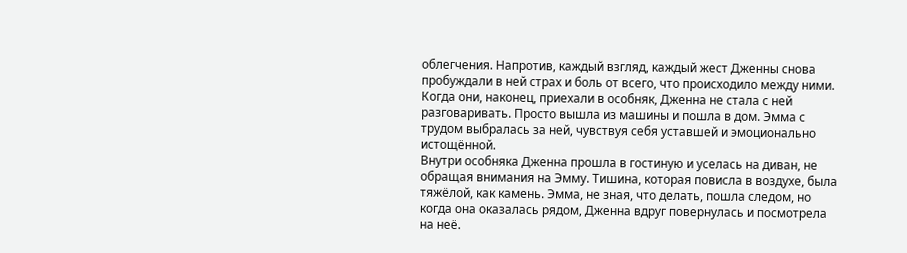облегчения. Напротив, каждый взгляд, каждый жест Дженны снова пробуждали в ней страх и боль от всего, что происходило между ними.
Когда они, наконец, приехали в особняк, Дженна не стала с ней разговаривать. Просто вышла из машины и пошла в дом. Эмма с трудом выбралась за ней, чувствуя себя уставшей и эмоционально истощённой.
Внутри особняка Дженна прошла в гостиную и уселась на диван, не обращая внимания на Эмму. Тишина, которая повисла в воздухе, была тяжёлой, как камень. Эмма, не зная, что делать, пошла следом, но когда она оказалась рядом, Дженна вдруг повернулась и посмотрела на неё.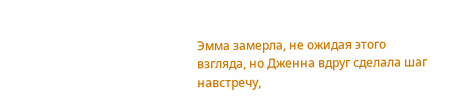Эмма замерла, не ожидая этого взгляда, но Дженна вдруг сделала шаг навстречу,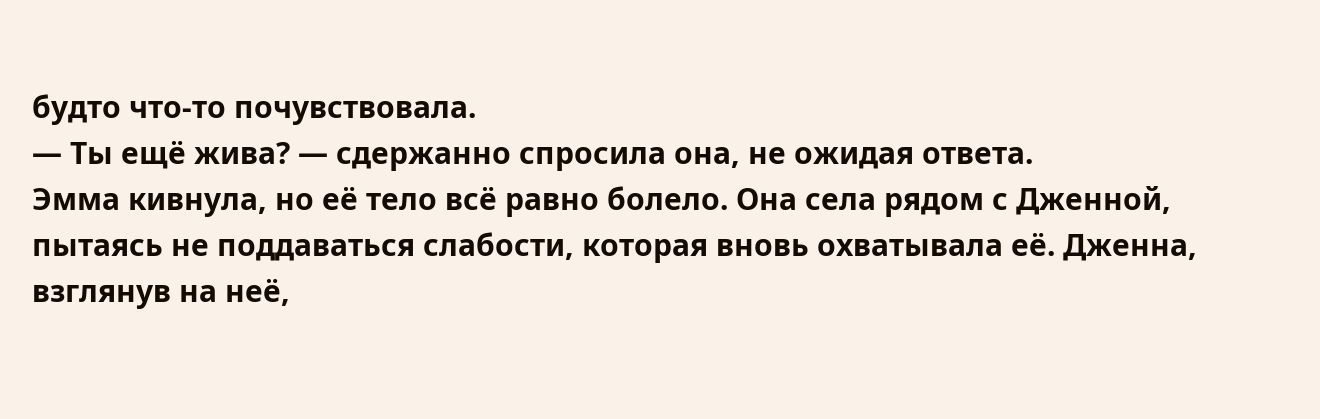будто что-то почувствовала.
— Ты ещё жива? — сдержанно спросила она, не ожидая ответа.
Эмма кивнула, но её тело всё равно болело. Она села рядом с Дженной, пытаясь не поддаваться слабости, которая вновь охватывала её. Дженна, взглянув на неё,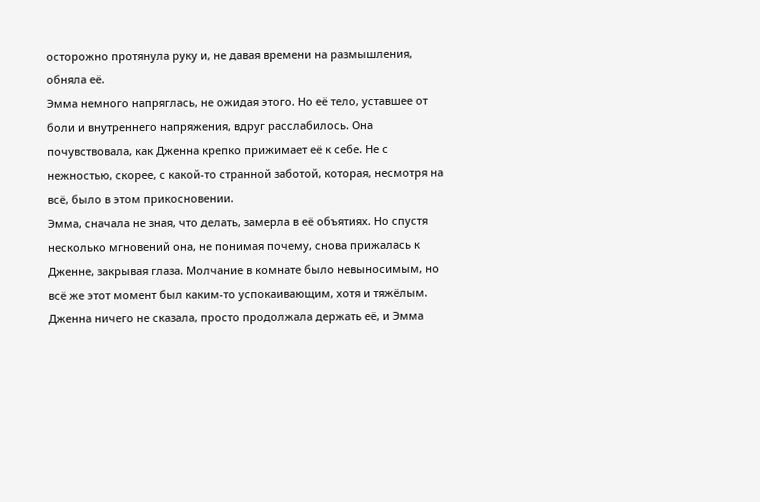осторожно протянула руку и, не давая времени на размышления, обняла её.
Эмма немного напряглась, не ожидая этого. Но её тело, уставшее от боли и внутреннего напряжения, вдруг расслабилось. Она почувствовала, как Дженна крепко прижимает её к себе. Не с нежностью, скорее, с какой-то странной заботой, которая, несмотря на всё, было в этом прикосновении.
Эмма, сначала не зная, что делать, замерла в её объятиях. Но спустя несколько мгновений она, не понимая почему, снова прижалась к Дженне, закрывая глаза. Молчание в комнате было невыносимым, но всё же этот момент был каким-то успокаивающим, хотя и тяжёлым.
Дженна ничего не сказала, просто продолжала держать её, и Эмма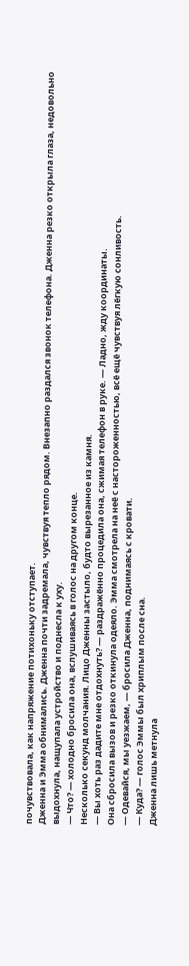почувствовала, как напряжение потихоньку отступает.
Дженна и Эмма обнимались. Дженна почти задремала, чувствуя тепло рядом. Внезапно раздался звонок телефона. Дженна резко открыла глаза, недовольно выдохнула, нащупала устройство и поднесла к уху.
— Что? — холодно бросила она, вслушиваясь в голос на другом конце.
Несколько секунд молчания. Лицо Дженны застыло, будто вырезанное из камня.
— Вы хоть раз дадите мне отдохнуть? — раздражённо процедила она, сжимая телефон в руке. — Ладно, жду координаты.
Она сбросила вызов и резко откинула одеяло. Эмма смотрела на неё с настороженностью, всё ещё чувствуя лёгкую сонливость.
— Одевайся, мы уезжаем, — бросила Дженна, поднимаясь с кровати.
— Куда? — голос Эммы был хриплым после сна.
Дженна лишь метнула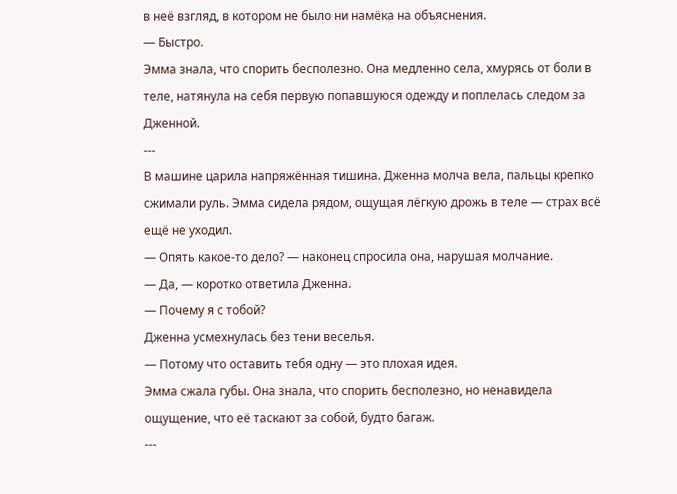в неё взгляд, в котором не было ни намёка на объяснения.
— Быстро.
Эмма знала, что спорить бесполезно. Она медленно села, хмурясь от боли в теле, натянула на себя первую попавшуюся одежду и поплелась следом за Дженной.
---
В машине царила напряжённая тишина. Дженна молча вела, пальцы крепко сжимали руль. Эмма сидела рядом, ощущая лёгкую дрожь в теле — страх всё ещё не уходил.
— Опять какое-то дело? — наконец спросила она, нарушая молчание.
— Да, — коротко ответила Дженна.
— Почему я с тобой?
Дженна усмехнулась без тени веселья.
— Потому что оставить тебя одну — это плохая идея.
Эмма сжала губы. Она знала, что спорить бесполезно, но ненавидела ощущение, что её таскают за собой, будто багаж.
---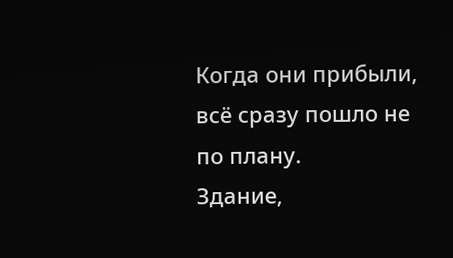Когда они прибыли, всё сразу пошло не по плану.
Здание,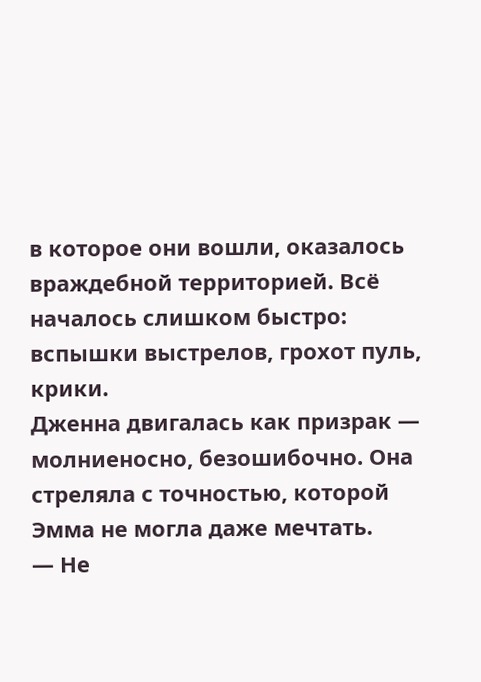в которое они вошли, оказалось враждебной территорией. Всё началось слишком быстро: вспышки выстрелов, грохот пуль, крики.
Дженна двигалась как призрак — молниеносно, безошибочно. Она стреляла с точностью, которой Эмма не могла даже мечтать.
— Не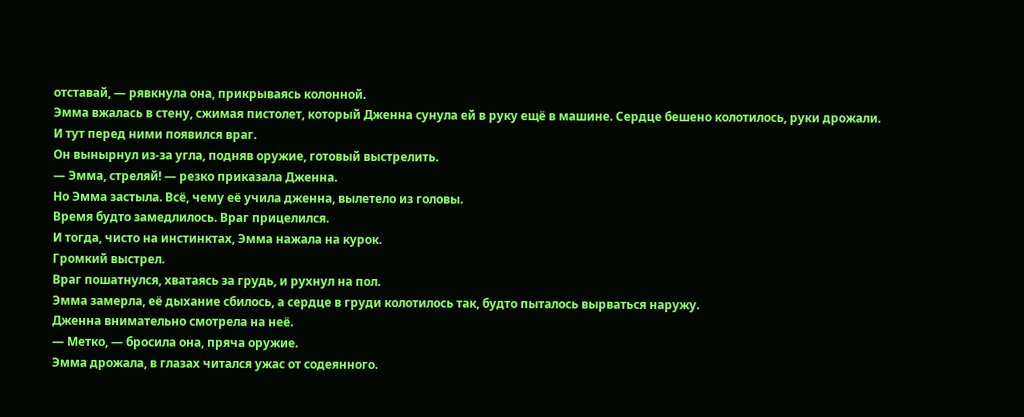отставай, — рявкнула она, прикрываясь колонной.
Эмма вжалась в стену, сжимая пистолет, который Дженна сунула ей в руку ещё в машине. Сердце бешено колотилось, руки дрожали.
И тут перед ними появился враг.
Он вынырнул из-за угла, подняв оружие, готовый выстрелить.
— Эмма, стреляй! — резко приказала Дженна.
Но Эмма застыла. Всё, чему её учила дженна, вылетело из головы.
Время будто замедлилось. Враг прицелился.
И тогда, чисто на инстинктах, Эмма нажала на курок.
Громкий выстрел.
Враг пошатнулся, хватаясь за грудь, и рухнул на пол.
Эмма замерла, её дыхание сбилось, а сердце в груди колотилось так, будто пыталось вырваться наружу.
Дженна внимательно смотрела на неё.
— Метко, — бросила она, пряча оружие.
Эмма дрожала, в глазах читался ужас от содеянного.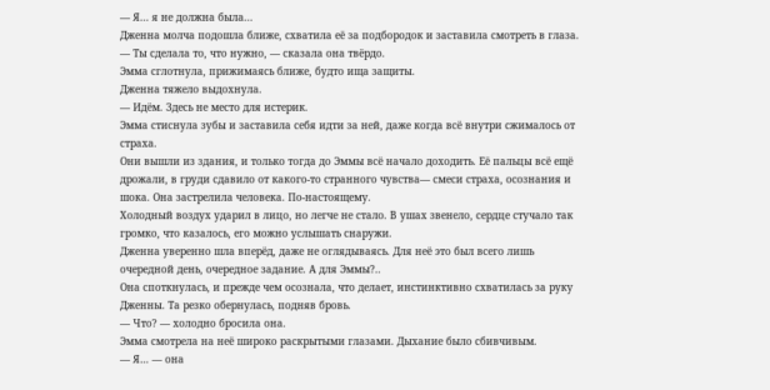— Я... я не должна была...
Дженна молча подошла ближе, схватила её за подбородок и заставила смотреть в глаза.
— Ты сделала то, что нужно, — сказала она твёрдо.
Эмма сглотнула, прижимаясь ближе, будто ища защиты.
Дженна тяжело выдохнула.
— Идём. Здесь не место для истерик.
Эмма стиснула зубы и заставила себя идти за ней, даже когда всё внутри сжималось от страха.
Они вышли из здания, и только тогда до Эммы всё начало доходить. Её пальцы всё ещё дрожали, в груди сдавило от какого-то странного чувства— смеси страха, осознания и шока. Она застрелила человека. По-настоящему.
Холодный воздух ударил в лицо, но легче не стало. В ушах звенело, сердце стучало так громко, что казалось, его можно услышать снаружи.
Дженна уверенно шла вперёд, даже не оглядываясь. Для неё это был всего лишь очередной день, очередное задание. А для Эммы?..
Она споткнулась, и прежде чем осознала, что делает, инстинктивно схватилась за руку Дженны. Та резко обернулась, подняв бровь.
— Что? — холодно бросила она.
Эмма смотрела на неё широко раскрытыми глазами. Дыхание было сбивчивым.
— Я… — она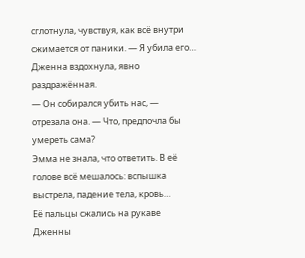сглотнула, чувствуя, как всё внутри сжимается от паники. — Я убила его…
Дженна вздохнула, явно раздражённая.
— Он собирался убить нас, — отрезала она. — Что, предпочла бы умереть сама?
Эмма не знала, что ответить. В её голове всё мешалось: вспышка выстрела, падение тела, кровь…
Её пальцы сжались на рукаве Дженны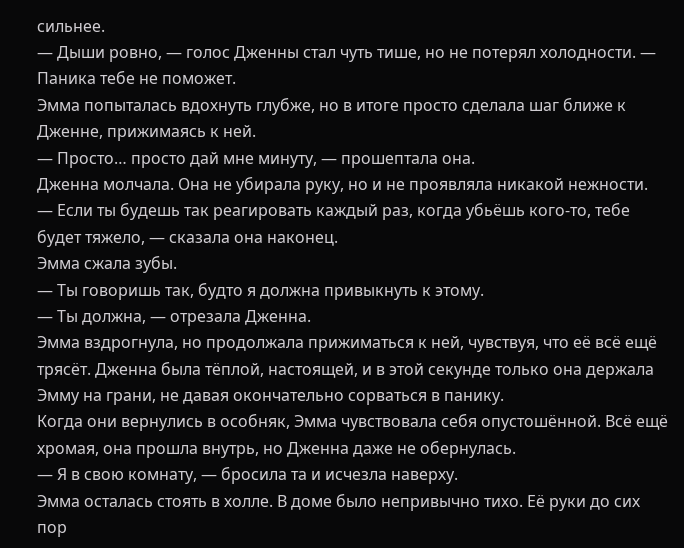сильнее.
— Дыши ровно, — голос Дженны стал чуть тише, но не потерял холодности. — Паника тебе не поможет.
Эмма попыталась вдохнуть глубже, но в итоге просто сделала шаг ближе к Дженне, прижимаясь к ней.
— Просто… просто дай мне минуту, — прошептала она.
Дженна молчала. Она не убирала руку, но и не проявляла никакой нежности.
— Если ты будешь так реагировать каждый раз, когда убьёшь кого-то, тебе будет тяжело, — сказала она наконец.
Эмма сжала зубы.
— Ты говоришь так, будто я должна привыкнуть к этому.
— Ты должна, — отрезала Дженна.
Эмма вздрогнула, но продолжала прижиматься к ней, чувствуя, что её всё ещё трясёт. Дженна была тёплой, настоящей, и в этой секунде только она держала Эмму на грани, не давая окончательно сорваться в панику.
Когда они вернулись в особняк, Эмма чувствовала себя опустошённой. Всё ещё хромая, она прошла внутрь, но Дженна даже не обернулась.
— Я в свою комнату, — бросила та и исчезла наверху.
Эмма осталась стоять в холле. В доме было непривычно тихо. Её руки до сих пор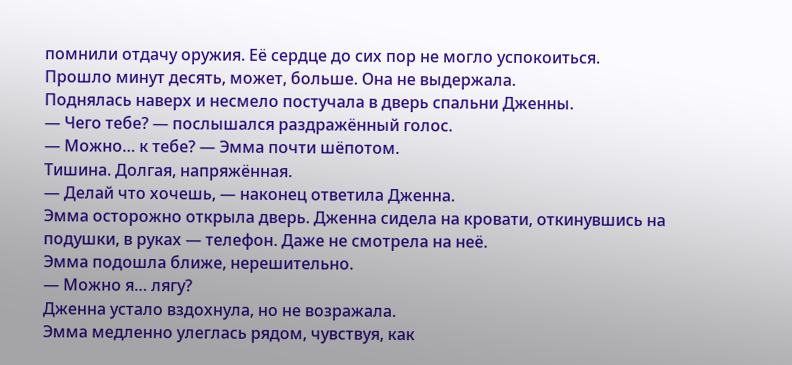помнили отдачу оружия. Её сердце до сих пор не могло успокоиться.
Прошло минут десять, может, больше. Она не выдержала.
Поднялась наверх и несмело постучала в дверь спальни Дженны.
— Чего тебе? — послышался раздражённый голос.
— Можно… к тебе? — Эмма почти шёпотом.
Тишина. Долгая, напряжённая.
— Делай что хочешь, — наконец ответила Дженна.
Эмма осторожно открыла дверь. Дженна сидела на кровати, откинувшись на подушки, в руках — телефон. Даже не смотрела на неё.
Эмма подошла ближе, нерешительно.
— Можно я… лягу?
Дженна устало вздохнула, но не возражала.
Эмма медленно улеглась рядом, чувствуя, как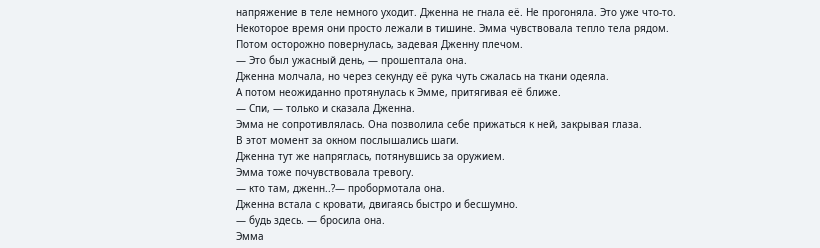напряжение в теле немного уходит. Дженна не гнала её. Не прогоняла. Это уже что-то.
Некоторое время они просто лежали в тишине. Эмма чувствовала тепло тела рядом. Потом осторожно повернулась, задевая Дженну плечом.
— Это был ужасный день, — прошептала она.
Дженна молчала, но через секунду её рука чуть сжалась на ткани одеяла.
А потом неожиданно протянулась к Эмме, притягивая её ближе.
— Спи, — только и сказала Дженна.
Эмма не сопротивлялась. Она позволила себе прижаться к ней, закрывая глаза.
В этот момент за окном послышались шаги.
Дженна тут же напряглась, потянувшись за оружием.
Эмма тоже почувствовала тревогу.
— кто там, дженн..?— пробормотала она.
Дженна встала с кровати, двигаясь быстро и бесшумно.
— будь здесь. — бросила она.
Эмма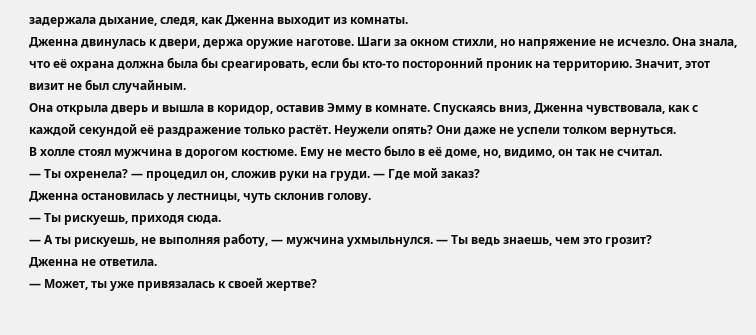задержала дыхание, следя, как Дженна выходит из комнаты.
Дженна двинулась к двери, держа оружие наготове. Шаги за окном стихли, но напряжение не исчезло. Она знала, что её охрана должна была бы среагировать, если бы кто-то посторонний проник на территорию. Значит, этот визит не был случайным.
Она открыла дверь и вышла в коридор, оставив Эмму в комнате. Спускаясь вниз, Дженна чувствовала, как с каждой секундой её раздражение только растёт. Неужели опять? Они даже не успели толком вернуться.
В холле стоял мужчина в дорогом костюме. Ему не место было в её доме, но, видимо, он так не считал.
— Ты охренела? — процедил он, сложив руки на груди. — Где мой заказ?
Дженна остановилась у лестницы, чуть склонив голову.
— Ты рискуешь, приходя сюда.
— А ты рискуешь, не выполняя работу, — мужчина ухмыльнулся. — Ты ведь знаешь, чем это грозит?
Дженна не ответила.
— Может, ты уже привязалась к своей жертве?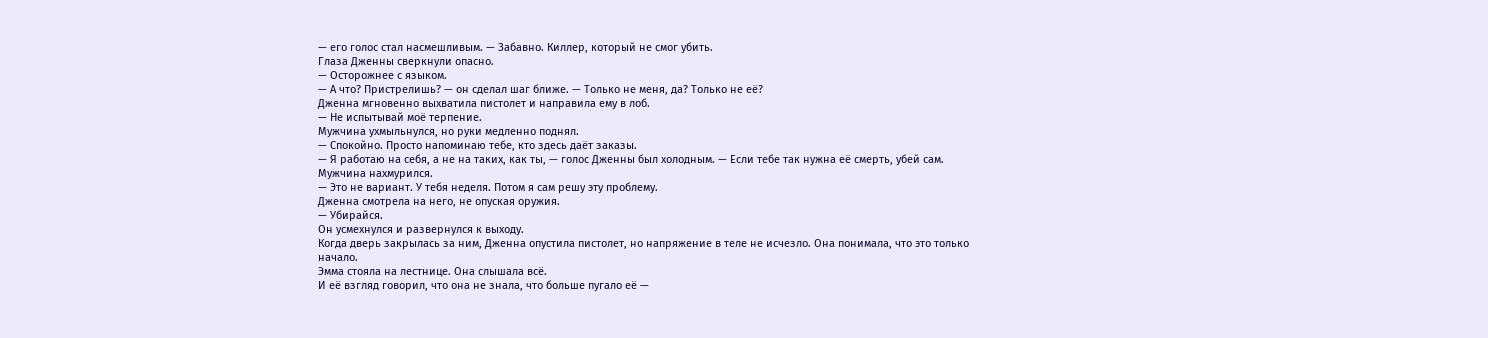— его голос стал насмешливым. — Забавно. Киллер, который не смог убить.
Глаза Дженны сверкнули опасно.
— Осторожнее с языком.
— А что? Пристрелишь? — он сделал шаг ближе. — Только не меня, да? Только не её?
Дженна мгновенно выхватила пистолет и направила ему в лоб.
— Не испытывай моё терпение.
Мужчина ухмыльнулся, но руки медленно поднял.
— Спокойно. Просто напоминаю тебе, кто здесь даёт заказы.
— Я работаю на себя, а не на таких, как ты, — голос Дженны был холодным. — Если тебе так нужна её смерть, убей сам.
Мужчина нахмурился.
— Это не вариант. У тебя неделя. Потом я сам решу эту проблему.
Дженна смотрела на него, не опуская оружия.
— Убирайся.
Он усмехнулся и развернулся к выходу.
Когда дверь закрылась за ним, Дженна опустила пистолет, но напряжение в теле не исчезло. Она понимала, что это только начало.
Эмма стояла на лестнице. Она слышала всё.
И её взгляд говорил, что она не знала, что больше пугало её —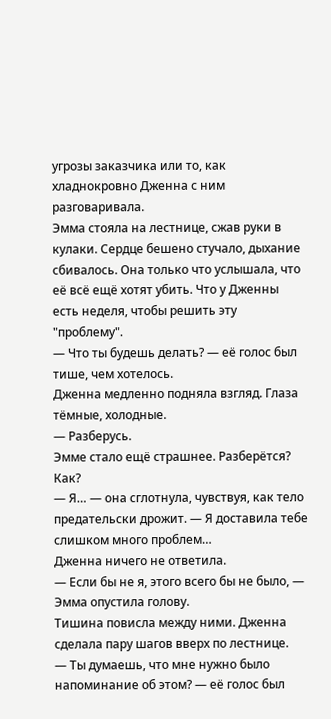угрозы заказчика или то, как хладнокровно Дженна с ним разговаривала.
Эмма стояла на лестнице, сжав руки в кулаки. Сердце бешено стучало, дыхание сбивалось. Она только что услышала, что её всё ещё хотят убить. Что у Дженны есть неделя, чтобы решить эту "проблему".
— Что ты будешь делать? — её голос был тише, чем хотелось.
Дженна медленно подняла взгляд. Глаза тёмные, холодные.
— Разберусь.
Эмме стало ещё страшнее. Разберётся? Как?
— Я… — она сглотнула, чувствуя, как тело предательски дрожит. — Я доставила тебе слишком много проблем…
Дженна ничего не ответила.
— Если бы не я, этого всего бы не было, — Эмма опустила голову.
Тишина повисла между ними. Дженна сделала пару шагов вверх по лестнице.
— Ты думаешь, что мне нужно было напоминание об этом? — её голос был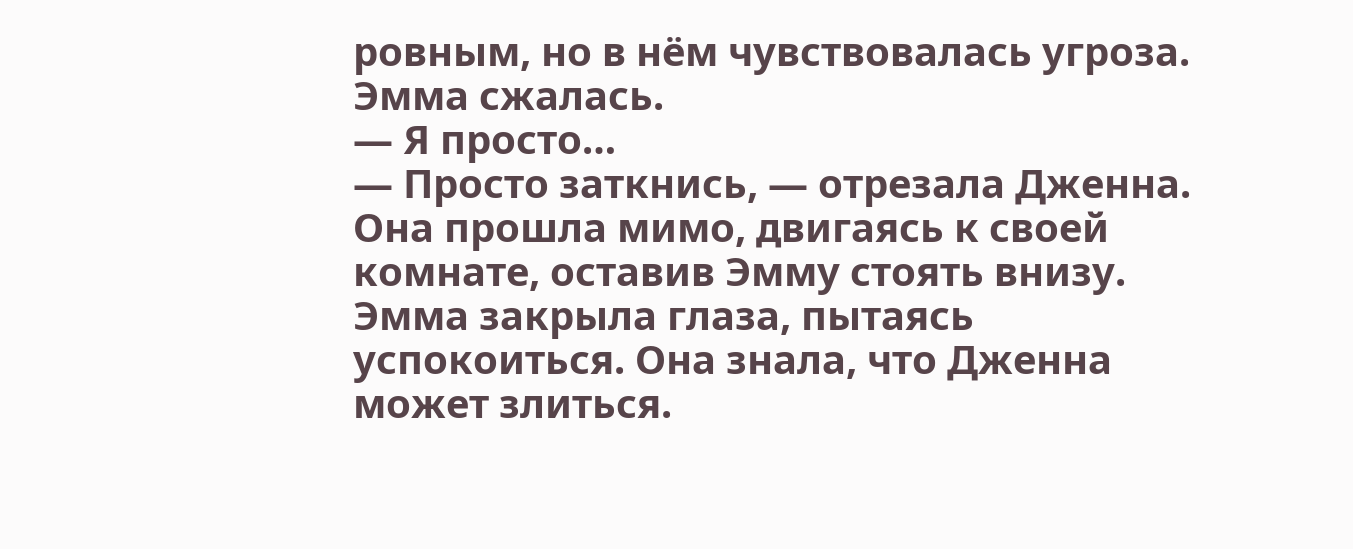ровным, но в нём чувствовалась угроза.
Эмма сжалась.
— Я просто…
— Просто заткнись, — отрезала Дженна.
Она прошла мимо, двигаясь к своей комнате, оставив Эмму стоять внизу.
Эмма закрыла глаза, пытаясь успокоиться. Она знала, что Дженна может злиться.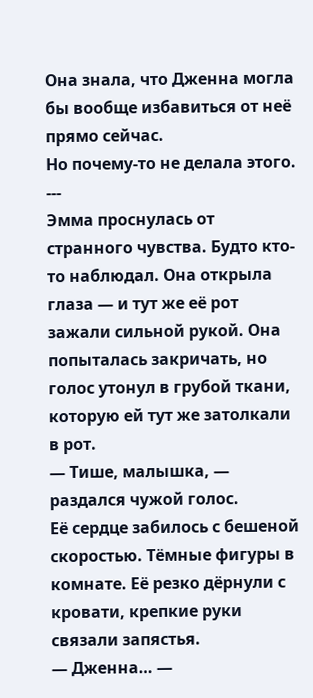Она знала, что Дженна могла бы вообще избавиться от неё прямо сейчас.
Но почему-то не делала этого.
---
Эмма проснулась от странного чувства. Будто кто-то наблюдал. Она открыла глаза — и тут же её рот зажали сильной рукой. Она попыталась закричать, но голос утонул в грубой ткани, которую ей тут же затолкали в рот.
— Тише, малышка, — раздался чужой голос.
Её сердце забилось с бешеной скоростью. Тёмные фигуры в комнате. Её резко дёрнули с кровати, крепкие руки связали запястья.
— Дженна… —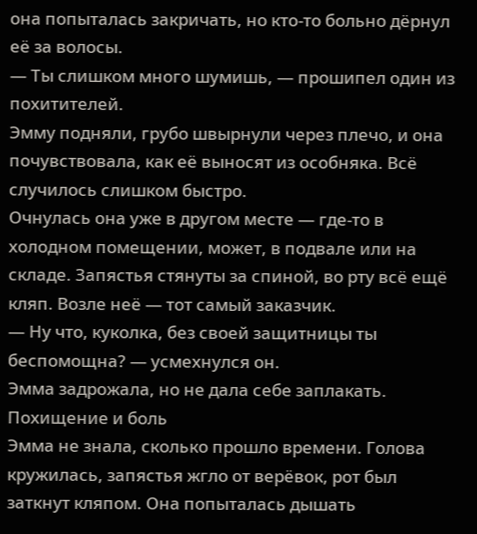она попыталась закричать, но кто-то больно дёрнул её за волосы.
— Ты слишком много шумишь, — прошипел один из похитителей.
Эмму подняли, грубо швырнули через плечо, и она почувствовала, как её выносят из особняка. Всё случилось слишком быстро.
Очнулась она уже в другом месте — где-то в холодном помещении, может, в подвале или на складе. Запястья стянуты за спиной, во рту всё ещё кляп. Возле неё — тот самый заказчик.
— Ну что, куколка, без своей защитницы ты беспомощна? — усмехнулся он.
Эмма задрожала, но не дала себе заплакать.
Похищение и боль
Эмма не знала, сколько прошло времени. Голова кружилась, запястья жгло от верёвок, рот был заткнут кляпом. Она попыталась дышать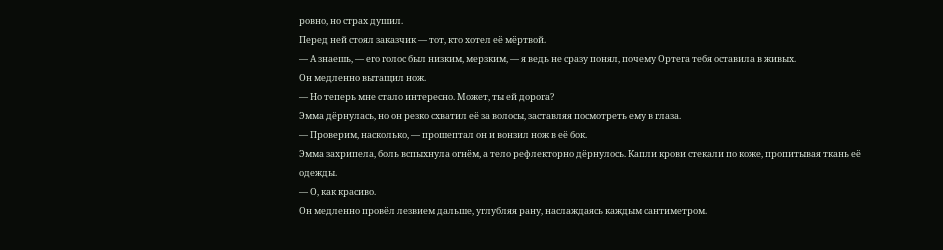ровно, но страх душил.
Перед ней стоял заказчик — тот, кто хотел её мёртвой.
— А знаешь, — его голос был низким, мерзким, — я ведь не сразу понял, почему Ортега тебя оставила в живых.
Он медленно вытащил нож.
— Но теперь мне стало интересно. Может, ты ей дорога?
Эмма дёрнулась, но он резко схватил её за волосы, заставляя посмотреть ему в глаза.
— Проверим, насколько, — прошептал он и вонзил нож в её бок.
Эмма захрипела, боль вспыхнула огнём, а тело рефлекторно дёрнулось. Капли крови стекали по коже, пропитывая ткань её одежды.
— О, как красиво.
Он медленно провёл лезвием дальше, углубляя рану, наслаждаясь каждым сантиметром.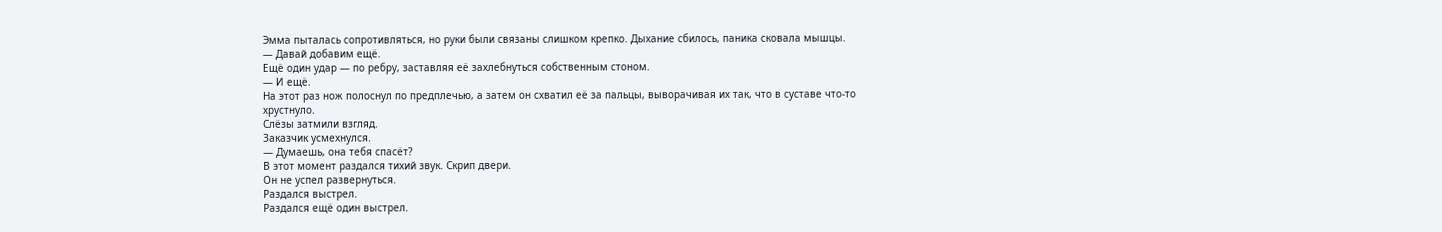Эмма пыталась сопротивляться, но руки были связаны слишком крепко. Дыхание сбилось, паника сковала мышцы.
— Давай добавим ещё.
Ещё один удар — по ребру, заставляя её захлебнуться собственным стоном.
— И ещё.
На этот раз нож полоснул по предплечью, а затем он схватил её за пальцы, выворачивая их так, что в суставе что-то хрустнуло.
Слёзы затмили взгляд.
Заказчик усмехнулся.
— Думаешь, она тебя спасёт?
В этот момент раздался тихий звук. Скрип двери.
Он не успел развернуться.
Раздался выстрел.
Раздался ещё один выстрел.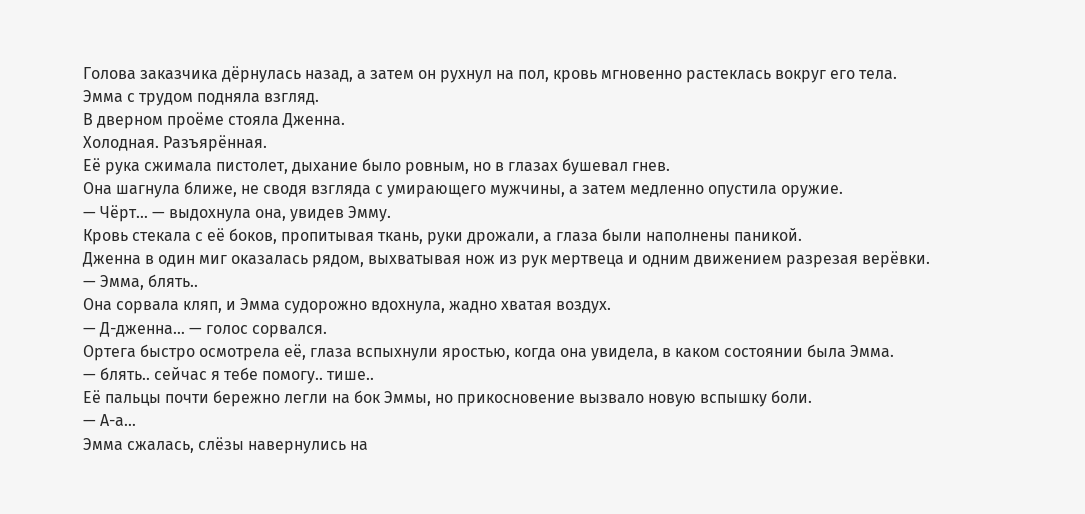Голова заказчика дёрнулась назад, а затем он рухнул на пол, кровь мгновенно растеклась вокруг его тела.
Эмма с трудом подняла взгляд.
В дверном проёме стояла Дженна.
Холодная. Разъярённая.
Её рука сжимала пистолет, дыхание было ровным, но в глазах бушевал гнев.
Она шагнула ближе, не сводя взгляда с умирающего мужчины, а затем медленно опустила оружие.
— Чёрт… — выдохнула она, увидев Эмму.
Кровь стекала с её боков, пропитывая ткань, руки дрожали, а глаза были наполнены паникой.
Дженна в один миг оказалась рядом, выхватывая нож из рук мертвеца и одним движением разрезая верёвки.
— Эмма, блять..
Она сорвала кляп, и Эмма судорожно вдохнула, жадно хватая воздух.
— Д-дженна… — голос сорвался.
Ортега быстро осмотрела её, глаза вспыхнули яростью, когда она увидела, в каком состоянии была Эмма.
— блять.. сейчас я тебе помогу.. тише..
Её пальцы почти бережно легли на бок Эммы, но прикосновение вызвало новую вспышку боли.
— А-а…
Эмма сжалась, слёзы навернулись на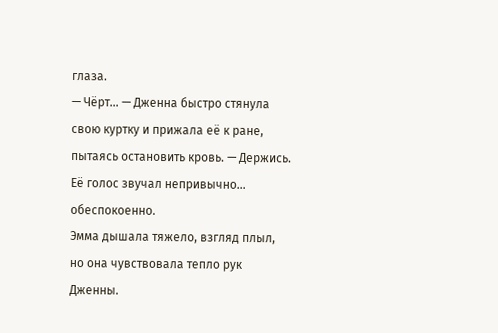глаза.
— Чёрт… — Дженна быстро стянула свою куртку и прижала её к ране, пытаясь остановить кровь. — Держись.
Её голос звучал непривычно… обеспокоенно.
Эмма дышала тяжело, взгляд плыл, но она чувствовала тепло рук Дженны.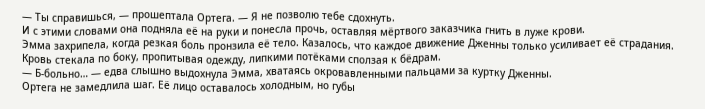— Ты справишься, — прошептала Ортега. — Я не позволю тебе сдохнуть.
И с этими словами она подняла её на руки и понесла прочь, оставляя мёртвого заказчика гнить в луже крови.
Эмма захрипела, когда резкая боль пронзила её тело. Казалось, что каждое движение Дженны только усиливает её страдания. Кровь стекала по боку, пропитывая одежду, липкими потёками сползая к бёдрам.
— Б-больно… — едва слышно выдохнула Эмма, хватаясь окровавленными пальцами за куртку Дженны.
Ортега не замедлила шаг. Её лицо оставалось холодным, но губы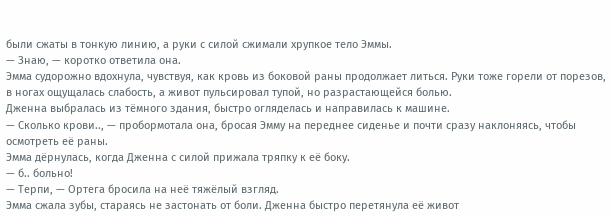были сжаты в тонкую линию, а руки с силой сжимали хрупкое тело Эммы.
— Знаю, — коротко ответила она.
Эмма судорожно вдохнула, чувствуя, как кровь из боковой раны продолжает литься. Руки тоже горели от порезов, в ногах ощущалась слабость, а живот пульсировал тупой, но разрастающейся болью.
Дженна выбралась из тёмного здания, быстро огляделась и направилась к машине.
— Сколько крови.., — пробормотала она, бросая Эмму на переднее сиденье и почти сразу наклоняясь, чтобы осмотреть её раны.
Эмма дёрнулась, когда Дженна с силой прижала тряпку к её боку.
— б.. больно!
— Терпи, — Ортега бросила на неё тяжёлый взгляд.
Эмма сжала зубы, стараясь не застонать от боли. Дженна быстро перетянула её живот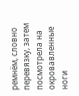ремнём, словно перевязку, затем посмотрела на окровавленные ноги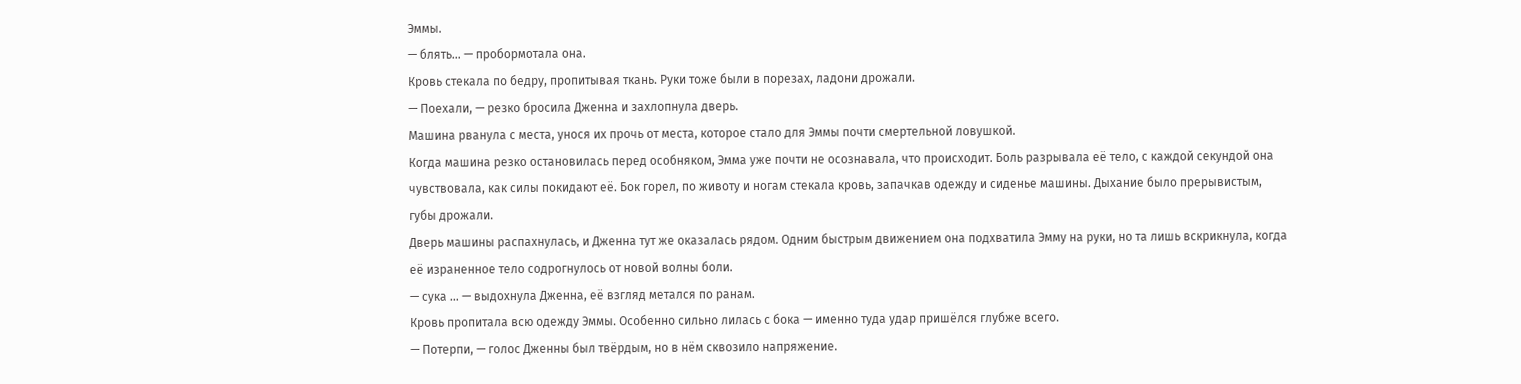Эммы.
— блять… — пробормотала она.
Кровь стекала по бедру, пропитывая ткань. Руки тоже были в порезах, ладони дрожали.
— Поехали, — резко бросила Дженна и захлопнула дверь.
Машина рванула с места, унося их прочь от места, которое стало для Эммы почти смертельной ловушкой.
Когда машина резко остановилась перед особняком, Эмма уже почти не осознавала, что происходит. Боль разрывала её тело, с каждой секундой она чувствовала, как силы покидают её. Бок горел, по животу и ногам стекала кровь, запачкав одежду и сиденье машины. Дыхание было прерывистым, губы дрожали.
Дверь машины распахнулась, и Дженна тут же оказалась рядом. Одним быстрым движением она подхватила Эмму на руки, но та лишь вскрикнула, когда её израненное тело содрогнулось от новой волны боли.
— сука … — выдохнула Дженна, её взгляд метался по ранам.
Кровь пропитала всю одежду Эммы. Особенно сильно лилась с бока — именно туда удар пришёлся глубже всего.
— Потерпи, — голос Дженны был твёрдым, но в нём сквозило напряжение.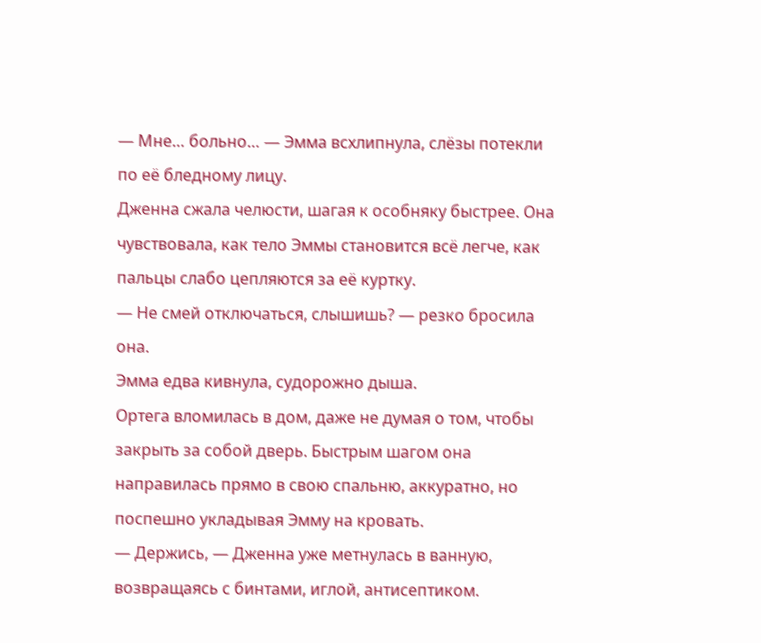— Мне… больно… — Эмма всхлипнула, слёзы потекли по её бледному лицу.
Дженна сжала челюсти, шагая к особняку быстрее. Она чувствовала, как тело Эммы становится всё легче, как пальцы слабо цепляются за её куртку.
— Не смей отключаться, слышишь? — резко бросила она.
Эмма едва кивнула, судорожно дыша.
Ортега вломилась в дом, даже не думая о том, чтобы закрыть за собой дверь. Быстрым шагом она направилась прямо в свою спальню, аккуратно, но поспешно укладывая Эмму на кровать.
— Держись, — Дженна уже метнулась в ванную, возвращаясь с бинтами, иглой, антисептиком.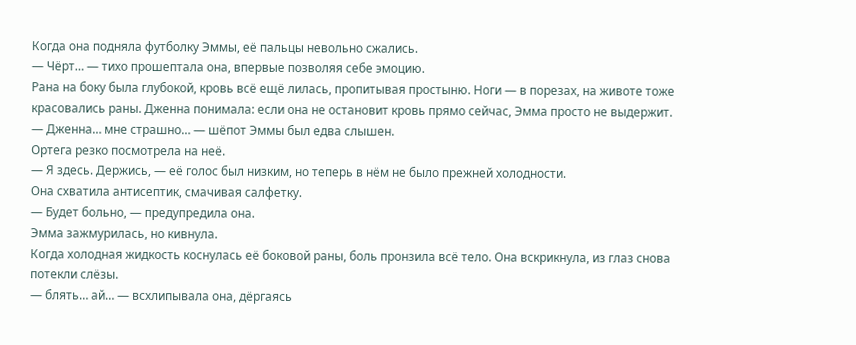Когда она подняла футболку Эммы, её пальцы невольно сжались.
— Чёрт… — тихо прошептала она, впервые позволяя себе эмоцию.
Рана на боку была глубокой, кровь всё ещё лилась, пропитывая простыню. Ноги — в порезах, на животе тоже красовались раны. Дженна понимала: если она не остановит кровь прямо сейчас, Эмма просто не выдержит.
— Дженна… мне страшно… — шёпот Эммы был едва слышен.
Ортега резко посмотрела на неё.
— Я здесь. Держись, — её голос был низким, но теперь в нём не было прежней холодности.
Она схватила антисептик, смачивая салфетку.
— Будет больно, — предупредила она.
Эмма зажмурилась, но кивнула.
Когда холодная жидкость коснулась её боковой раны, боль пронзила всё тело. Она вскрикнула, из глаз снова потекли слёзы.
— блять… ай… — всхлипывала она, дёргаясь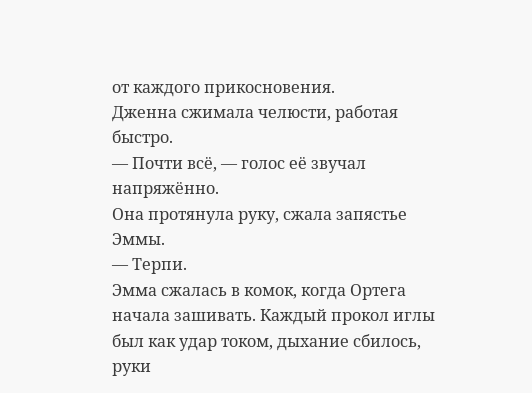от каждого прикосновения.
Дженна сжимала челюсти, работая быстро.
— Почти всё, — голос её звучал напряжённо.
Она протянула руку, сжала запястье Эммы.
— Терпи.
Эмма сжалась в комок, когда Ортега начала зашивать. Каждый прокол иглы был как удар током, дыхание сбилось, руки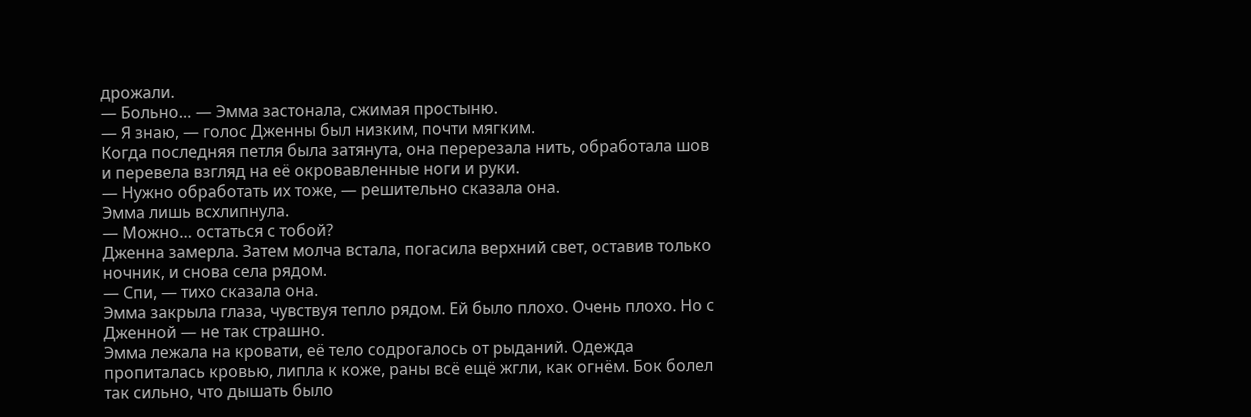дрожали.
— Больно… — Эмма застонала, сжимая простыню.
— Я знаю, — голос Дженны был низким, почти мягким.
Когда последняя петля была затянута, она перерезала нить, обработала шов и перевела взгляд на её окровавленные ноги и руки.
— Нужно обработать их тоже, — решительно сказала она.
Эмма лишь всхлипнула.
— Можно… остаться с тобой?
Дженна замерла. Затем молча встала, погасила верхний свет, оставив только ночник, и снова села рядом.
— Спи, — тихо сказала она.
Эмма закрыла глаза, чувствуя тепло рядом. Ей было плохо. Очень плохо. Но с Дженной — не так страшно.
Эмма лежала на кровати, её тело содрогалось от рыданий. Одежда пропиталась кровью, липла к коже, раны всё ещё жгли, как огнём. Бок болел так сильно, что дышать было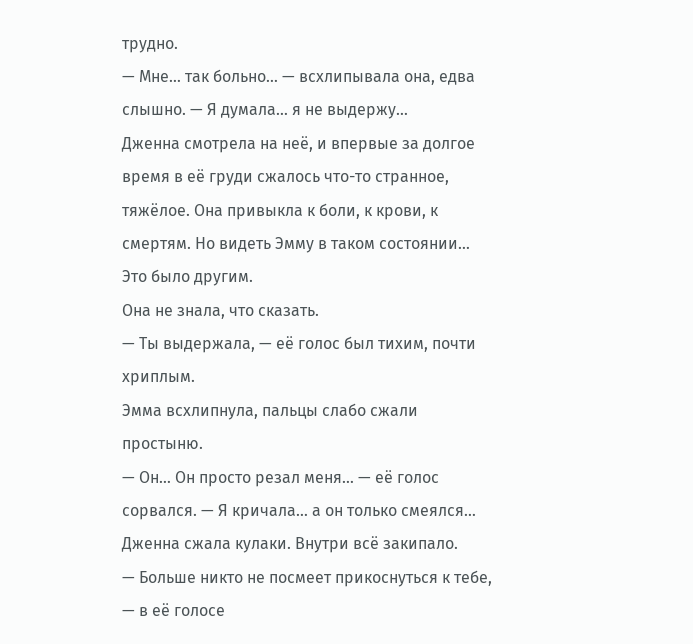трудно.
— Мне… так больно… — всхлипывала она, едва слышно. — Я думала… я не выдержу…
Дженна смотрела на неё, и впервые за долгое время в её груди сжалось что-то странное, тяжёлое. Она привыкла к боли, к крови, к смертям. Но видеть Эмму в таком состоянии… Это было другим.
Она не знала, что сказать.
— Ты выдержала, — её голос был тихим, почти хриплым.
Эмма всхлипнула, пальцы слабо сжали простыню.
— Он… Он просто резал меня… — её голос сорвался. — Я кричала… а он только смеялся…
Дженна сжала кулаки. Внутри всё закипало.
— Больше никто не посмеет прикоснуться к тебе, — в её голосе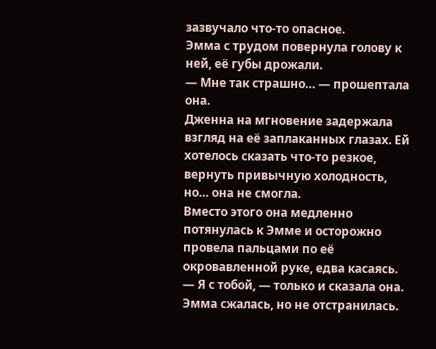зазвучало что-то опасное.
Эмма с трудом повернула голову к ней, её губы дрожали.
— Мне так страшно… — прошептала она.
Дженна на мгновение задержала взгляд на её заплаканных глазах. Ей хотелось сказать что-то резкое, вернуть привычную холодность, но… она не смогла.
Вместо этого она медленно потянулась к Эмме и осторожно провела пальцами по её окровавленной руке, едва касаясь.
— Я с тобой, — только и сказала она.
Эмма сжалась, но не отстранилась.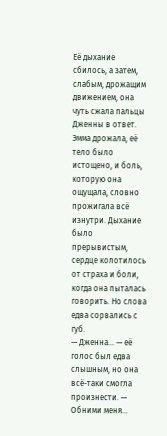Её дыхание сбилось, а затем, слабым, дрожащим движением, она чуть сжала пальцы Дженны в ответ.
Эмма дрожала, её тело было истощено, и боль, которую она ощущала, словно прожигала всё изнутри. Дыхание было прерывистым, сердце колотилось от страха и боли, когда она пыталась говорить. Но слова едва сорвались с губ.
— Дженна... — её голос был едва слышным, но она всё-таки смогла произнести. — Обними меня...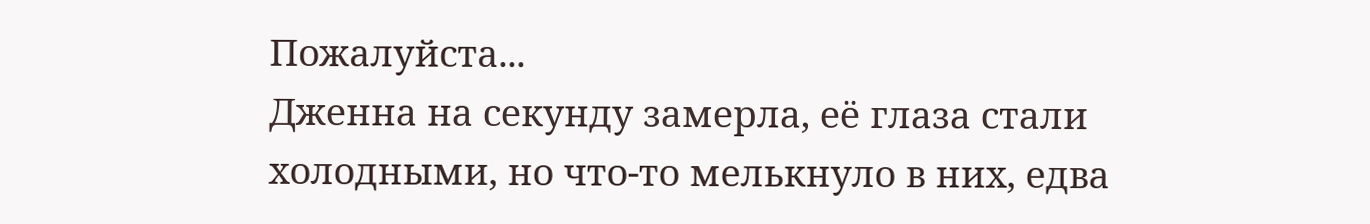Пожалуйста...
Дженна на секунду замерла, её глаза стали холодными, но что-то мелькнуло в них, едва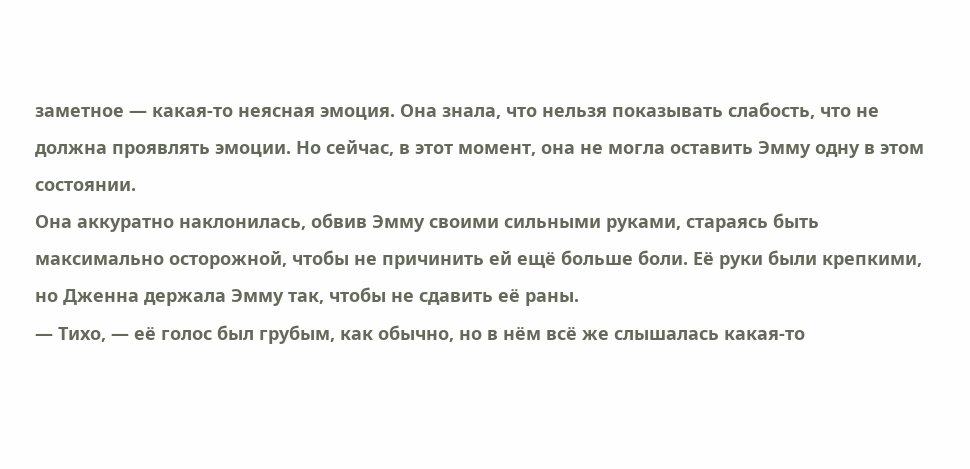заметное — какая-то неясная эмоция. Она знала, что нельзя показывать слабость, что не должна проявлять эмоции. Но сейчас, в этот момент, она не могла оставить Эмму одну в этом состоянии.
Она аккуратно наклонилась, обвив Эмму своими сильными руками, стараясь быть максимально осторожной, чтобы не причинить ей ещё больше боли. Её руки были крепкими, но Дженна держала Эмму так, чтобы не сдавить её раны.
— Тихо, — её голос был грубым, как обычно, но в нём всё же слышалась какая-то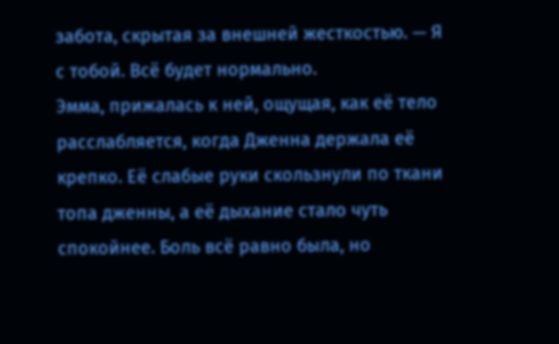забота, скрытая за внешней жесткостью. — Я с тобой. Всё будет нормально.
Эмма, прижалась к ней, ощущая, как её тело расслабляется, когда Дженна держала её крепко. Её слабые руки скользнули по ткани топа дженны, а её дыхание стало чуть спокойнее. Боль всё равно была, но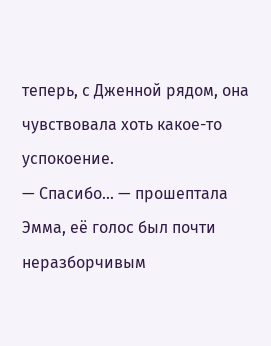теперь, с Дженной рядом, она чувствовала хоть какое-то успокоение.
— Спасибо... — прошептала Эмма, её голос был почти неразборчивым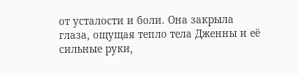от усталости и боли. Она закрыла глаза, ощущая тепло тела Дженны и её сильные руки,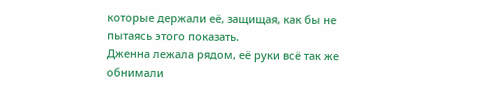которые держали её, защищая, как бы не пытаясь этого показать.
Дженна лежала рядом, её руки всё так же обнимали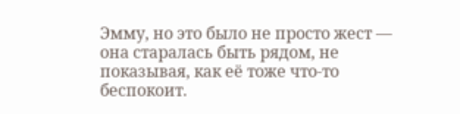Эмму, но это было не просто жест — она старалась быть рядом, не показывая, как её тоже что-то беспокоит.